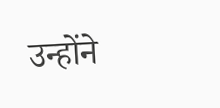उन्होंने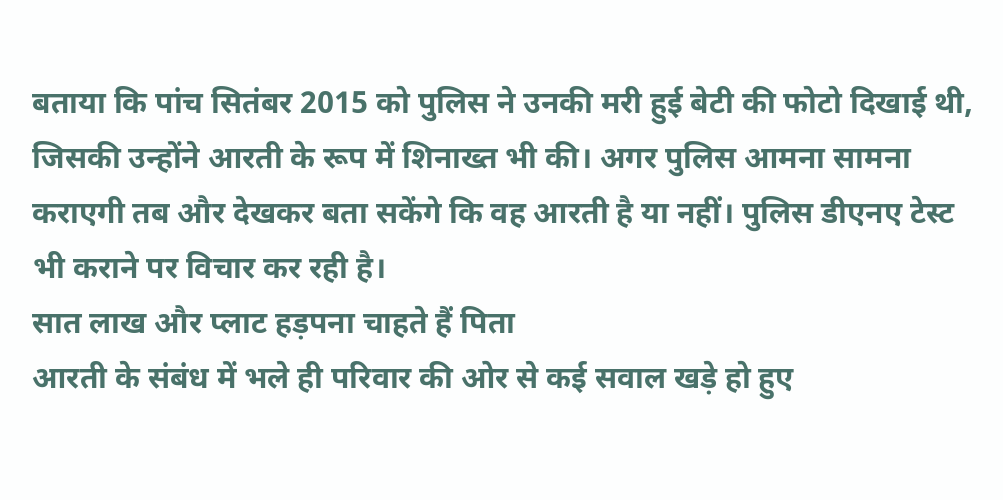बताया कि पांच सितंबर 2015 को पुलिस ने उनकी मरी हुई बेटी की फोटो दिखाई थी, जिसकी उन्होंने आरती के रूप में शिनाख्त भी की। अगर पुलिस आमना सामना कराएगी तब और देखकर बता सकेंगे कि वह आरती है या नहीं। पुलिस डीएनए टेस्ट भी कराने पर विचार कर रही है।
सात लाख और प्लाट हड़पना चाहते हैं पिता
आरती के संबंध में भले ही परिवार की ओर से कई सवाल खड़े हो हुए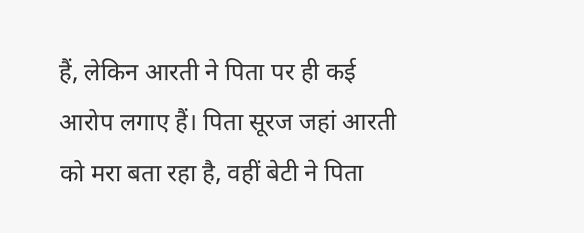हैं, लेकिन आरती ने पिता पर ही कई आरोप लगाए हैं। पिता सूरज जहां आरती को मरा बता रहा है, वहीं बेटी ने पिता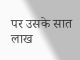पर उसके सात लाख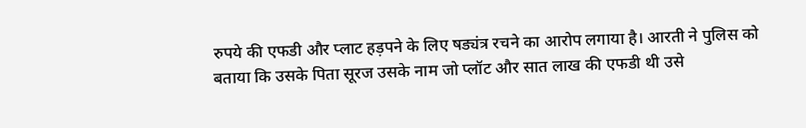रुपये की एफडी और प्लाट हड़पने के लिए षड्यंत्र रचने का आरोप लगाया है। आरती ने पुलिस को बताया कि उसके पिता सूरज उसके नाम जो प्लॉट और सात लाख की एफडी थी उसे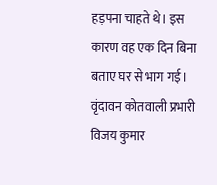हड़पना चाहते थे। इस कारण वह एक दिन बिना बताए घर से भाग गई। वृंदावन कोतवाली प्रभारी विजय कुमार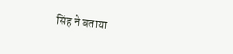सिंह ने बताया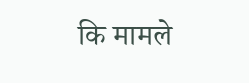कि मामले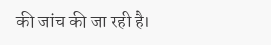की जांच की जा रही है।